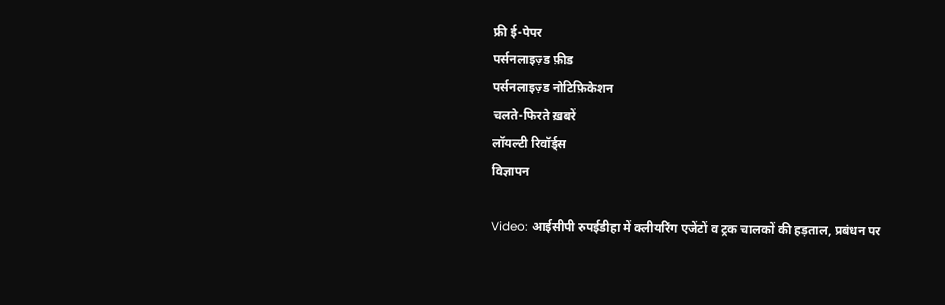फ्री ई-पेपर
पर्सनलाइज़्ड फ़ीड
पर्सनलाइज़्ड नोटिफ़िकेशन
चलते-फिरते ख़बरें
लॉयल्टी रिवॉर्ड्स
विज्ञापन

Video: आईसीपी रुपईडीहा में क्लीयरिंग एजेंटों व ट्रक चालकों की हड़ताल, प्रबंधन पर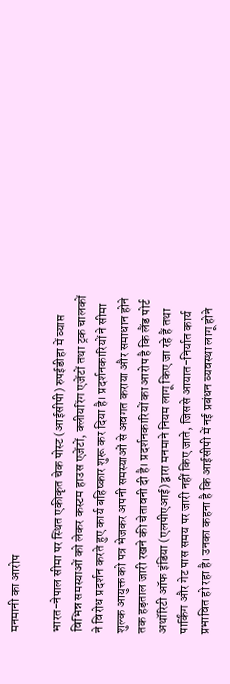मनमानी का आरोप

भारत-नेपाल सीमा पर स्थित एकीकृत चेक पोस्ट (आईसीपी) रुपईडीहा में व्याप्त विभिन्न समस्याओं को लेकर कस्टम हाउस एजेंटों, क्लीयरिंग एजेंटों तथा ट्रक चालकों ने विरोध प्रदर्शन करते हुए कार्य बहिष्कार शुरू कर दिया है। प्रदर्शनकारियों ने सीमा शुल्क आयुक्त को पत्र भेजकर अपनी समस्याओं से अवगत कराया और समाधान होने तक हड़ताल जारी रखने की चेतावनी दी है। प्रदर्शनकारियों का आरोप है कि लैंड पोर्ट अथॉरिटी ऑफ इंडिया (एलपीएआई) द्वारा मनमाने नियम लागू किए जा रहे हैं तथा पार्किंग और गेट पास समय पर जारी नहीं किए जाते, जिससे आयात-निर्यात कार्य प्रभावित हो रहा है। उनका कहना है कि आईसीपी में नई प्रबंधन व्यवस्था लागू होने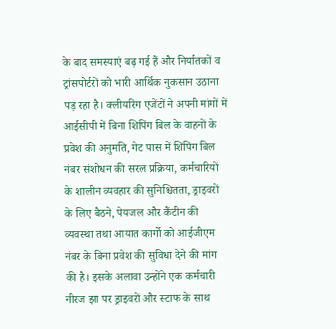के बाद समस्याएं बढ़ गई हैं और निर्यातकों व ट्रांसपोर्टरों को भारी आर्थिक नुकसान उठाना पड़ रहा है। क्लीयरिंग एजेंटों ने अपनी मांगों में आईसीपी में बिना शिपिंग बिल के वाहनों के प्रवेश की अनुमति, गेट पास में शिपिंग बिल नंबर संशोधन की सरल प्रक्रिया, कर्मचारियों के शालीन व्यवहार की सुनिश्चितता, ड्राइवरों के लिए बैठने, पेयजल और कैंटीन की व्यवस्था तथा आयात कार्गो को आईजीएम नंबर के बिना प्रवेश की सुविधा देने की मांग की है। इसके अलावा उन्होंने एक कर्मचारी नीरज झा पर ड्राइवरों और स्टाफ के साथ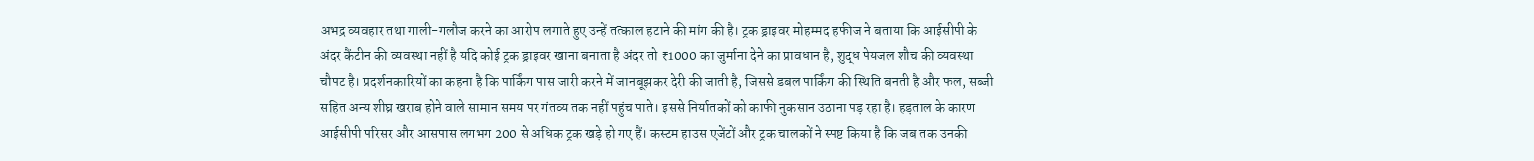अभद्र व्यवहार तथा गाली-गलौज करने का आरोप लगाते हुए उन्हें तत्काल हटाने की मांग की है। ट्रक ड्राइवर मोहम्मद हफीज ने बताया कि आईसीपी के अंदर कैंटीन की व्यवस्था नहीं है यदि कोई ट्रक ड्राइवर खाना बनाता है अंदर तो ₹1000 का जुर्माना देने का प्रावधान है, शुद्ध पेयजल शौच की व्यवस्था चौपट है। प्रदर्शनकारियों का कहना है कि पार्किंग पास जारी करने में जानबूझकर देरी की जाती है, जिससे डबल पार्किंग की स्थिति बनती है और फल, सब्जी सहित अन्य शीघ्र खराब होने वाले सामान समय पर गंतव्य तक नहीं पहुंच पाते। इससे निर्यातकों को काफी नुकसान उठाना पड़ रहा है। हड़ताल के कारण आईसीपी परिसर और आसपास लगभग 200 से अधिक ट्रक खड़े हो गए हैं। कस्टम हाउस एजेंटों और ट्रक चालकों ने स्पष्ट किया है कि जब तक उनकी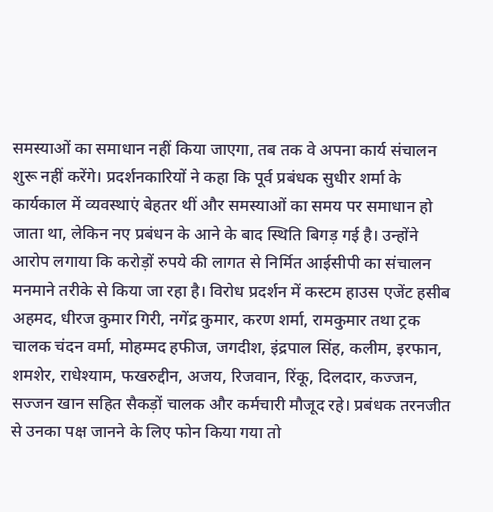समस्याओं का समाधान नहीं किया जाएगा, तब तक वे अपना कार्य संचालन शुरू नहीं करेंगे। प्रदर्शनकारियों ने कहा कि पूर्व प्रबंधक सुधीर शर्मा के कार्यकाल में व्यवस्थाएं बेहतर थीं और समस्याओं का समय पर समाधान हो जाता था, लेकिन नए प्रबंधन के आने के बाद स्थिति बिगड़ गई है। उन्होंने आरोप लगाया कि करोड़ों रुपये की लागत से निर्मित आईसीपी का संचालन मनमाने तरीके से किया जा रहा है। विरोध प्रदर्शन में कस्टम हाउस एजेंट हसीब अहमद, धीरज कुमार गिरी, नगेंद्र कुमार, करण शर्मा, रामकुमार तथा ट्रक चालक चंदन वर्मा, मोहम्मद हफीज, जगदीश, इंद्रपाल सिंह, कलीम, इरफान, शमशेर, राधेश्याम, फखरुद्दीन, अजय, रिजवान, रिंकू, दिलदार, कज्जन, सज्जन खान सहित सैकड़ों चालक और कर्मचारी मौजूद रहे। प्रबंधक तरनजीत से उनका पक्ष जानने के लिए फोन किया गया तो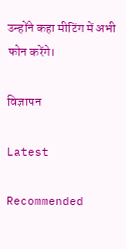उन्होंने कहा मीटिंग में अभी फोन करेंगे।

विज्ञापन

Latest

Recommended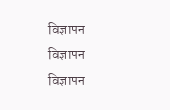विज्ञापन
विज्ञापन
विज्ञापन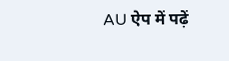AU ऐप में पढ़ें